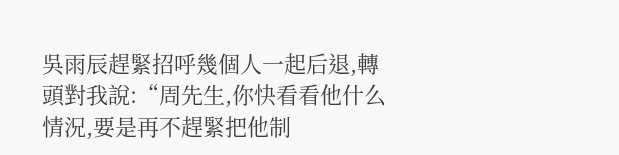吳雨辰趕緊招呼幾個人一起后退,轉頭對我說:“周先生,你快看看他什么情況,要是再不趕緊把他制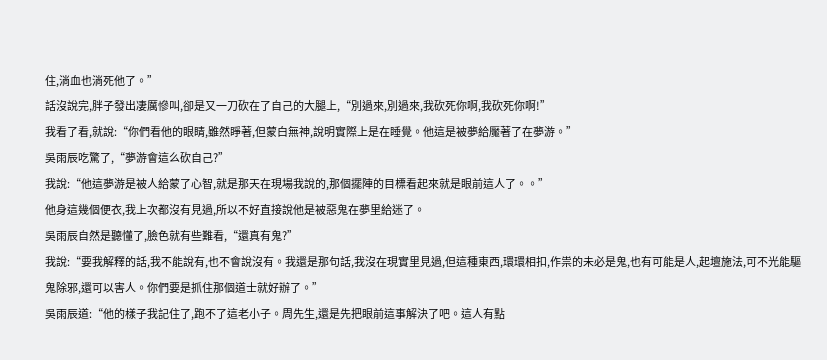住,淌血也淌死他了。”
話沒說完,胖子發出凄厲慘叫,卻是又一刀砍在了自己的大腿上,“別過來,別過來,我砍死你啊,我砍死你啊!”
我看了看,就說:“你們看他的眼睛,雖然睜著,但蒙白無神,說明實際上是在睡覺。他這是被夢給魘著了在夢游。”
吳雨辰吃驚了,“夢游會這么砍自己?”
我說:“他這夢游是被人給蒙了心智,就是那天在現場我說的,那個擺陣的目標看起來就是眼前這人了。。”
他身這幾個便衣,我上次都沒有見過,所以不好直接說他是被惡鬼在夢里給迷了。
吳雨辰自然是聽懂了,臉色就有些難看,“還真有鬼?”
我說:“要我解釋的話,我不能說有,也不會說沒有。我還是那句話,我沒在現實里見過,但這種東西,環環相扣,作祟的未必是鬼,也有可能是人,起壇施法,可不光能驅鬼除邪,還可以害人。你們要是抓住那個道士就好辦了。”
吳雨辰道:“他的樣子我記住了,跑不了這老小子。周先生,還是先把眼前這事解決了吧。這人有點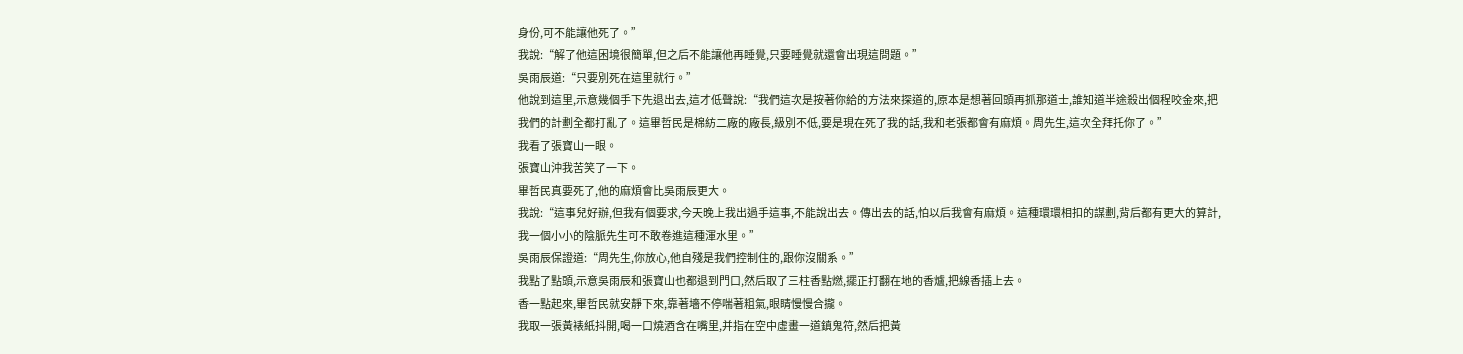身份,可不能讓他死了。”
我說:“解了他這困境很簡單,但之后不能讓他再睡覺,只要睡覺就還會出現這問題。”
吳雨辰道:“只要別死在這里就行。”
他說到這里,示意幾個手下先退出去,這才低聲說:“我們這次是按著你給的方法來探道的,原本是想著回頭再抓那道士,誰知道半途殺出個程咬金來,把我們的計劃全都打亂了。這畢哲民是棉紡二廠的廠長,級別不低,要是現在死了我的話,我和老張都會有麻煩。周先生,這次全拜托你了。”
我看了張寶山一眼。
張寶山沖我苦笑了一下。
畢哲民真要死了,他的麻煩會比吳雨辰更大。
我說:“這事兒好辦,但我有個要求,今天晚上我出過手這事,不能說出去。傳出去的話,怕以后我會有麻煩。這種環環相扣的謀劃,背后都有更大的算計,我一個小小的陰脈先生可不敢卷進這種渾水里。”
吳雨辰保證道:“周先生,你放心,他自殘是我們控制住的,跟你沒關系。”
我點了點頭,示意吳雨辰和張寶山也都退到門口,然后取了三柱香點燃,擺正打翻在地的香爐,把線香插上去。
香一點起來,畢哲民就安靜下來,靠著墻不停喘著粗氣,眼睛慢慢合攏。
我取一張黃裱紙抖開,喝一口燒酒含在嘴里,并指在空中虛畫一道鎮鬼符,然后把黃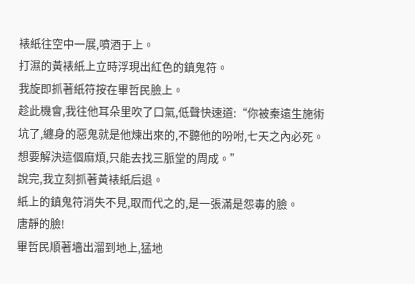裱紙往空中一展,噴酒于上。
打濕的黃裱紙上立時浮現出紅色的鎮鬼符。
我旋即抓著紙符按在畢哲民臉上。
趁此機會,我往他耳朵里吹了口氣,低聲快速道:“你被秦遠生施術坑了,纏身的惡鬼就是他煉出來的,不聽他的吩咐,七天之內必死。想要解決這個麻煩,只能去找三脈堂的周成。”
說完,我立刻抓著黃裱紙后退。
紙上的鎮鬼符消失不見,取而代之的,是一張滿是怨毒的臉。
唐靜的臉!
畢哲民順著墻出溜到地上,猛地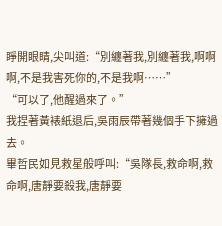睜開眼睛,尖叫道:“別纏著我,別纏著我,啊啊啊,不是我害死你的,不是我啊……”
“可以了,他醒過來了。”
我捏著黃裱紙退后,吳雨辰帶著幾個手下擁過去。
畢哲民如見救星般呼叫:“吳隊長,救命啊,救命啊,唐靜要殺我,唐靜要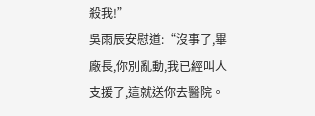殺我!”
吳雨辰安慰道:“沒事了,畢廠長,你別亂動,我已經叫人支援了,這就送你去醫院。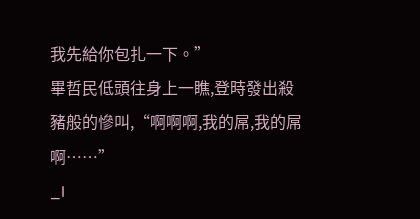我先給你包扎一下。”
畢哲民低頭往身上一瞧,登時發出殺豬般的慘叫,“啊啊啊,我的屌,我的屌啊……”
_l